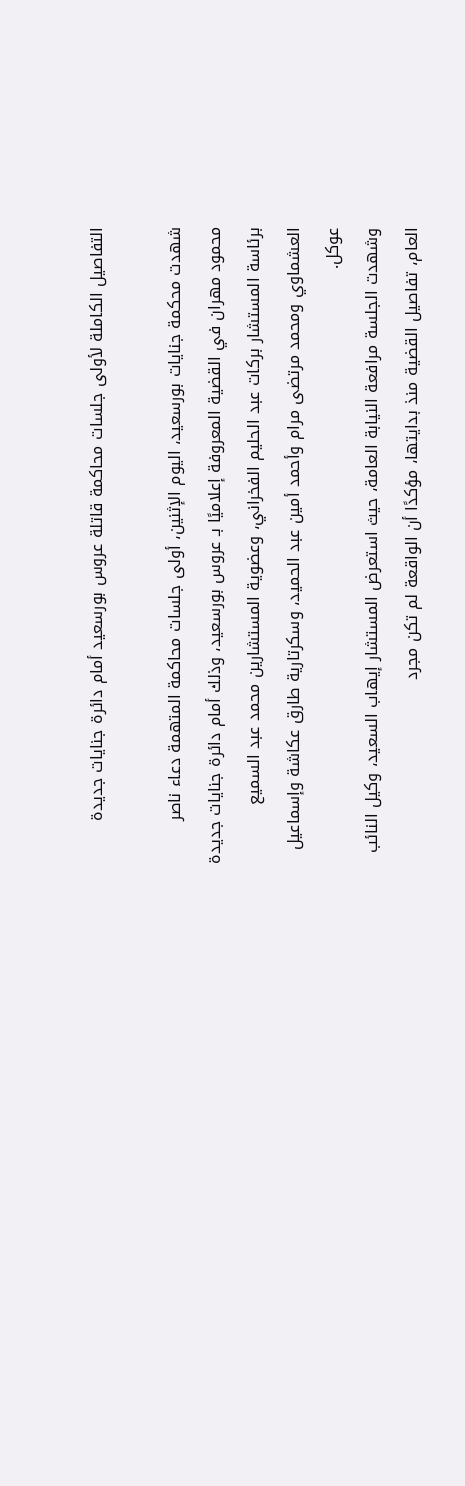التفاصيل الكاملة لأولى جلسات محاكمة قاتلة عروس بورسعيد أمام دائرة جنايات جديدة

شهدت محكمة جنايات بورسعيد، اليوم الإثنين، أولى جلسات محاكمة المتهمة دعاء ناصر محمود مهران في القضية المعروفة إعلاميًا بـ عروس بورسعيد، وذلك أمام دائرة جنايات جديدة برئاسة المستشار بركات عبد الحليم الفخراني، وعضوية المستشارين محمد عبد السميع العشماوي ومحمد مرتضى مرام وأحمد أمين عبد الحميد، وسكرتارية طارق عكاشة وإسماعيل عوكل.
وشهدت الجلسة مرافعة النيابة العامة، حيث استعرض المستشار إيهاب السعيد، وكيل النائب العام، تفاصيل القضية منذ بدايتها، مؤكدًا أن الواقعة لم تكن مجرد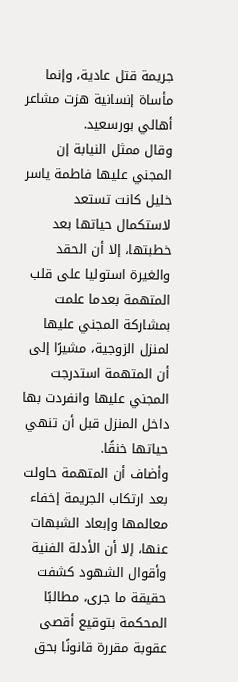جريمة قتل عادية، وإنما مأساة إنسانية هزت مشاعر أهالي بورسعيد.
وقال ممثل النيابة إن المجني عليها فاطمة ياسر خليل كانت تستعد لاستكمال حياتها بعد خطبتها، إلا أن الحقد والغيرة استوليا على قلب المتهمة بعدما علمت بمشاركة المجني عليها لمنزل الزوجية، مشيرًا إلى أن المتهمة استدرجت المجني عليها وانفردت بها داخل المنزل قبل أن تنهي حياتها خنقًا.
وأضاف أن المتهمة حاولت بعد ارتكاب الجريمة إخفاء معالمها وإبعاد الشبهات عنها، إلا أن الأدلة الفنية وأقوال الشهود كشفت حقيقة ما جرى، مطالبًا المحكمة بتوقيع أقصى عقوبة مقررة قانونًا بحق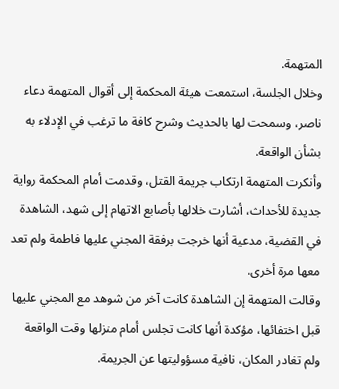المتهمة.
وخلال الجلسة، استمعت هيئة المحكمة إلى أقوال المتهمة دعاء ناصر، وسمحت لها بالحديث وشرح كافة ما ترغب في الإدلاء به بشأن الواقعة.
وأنكرت المتهمة ارتكاب جريمة القتل، وقدمت أمام المحكمة رواية جديدة للأحداث، أشارت خلالها بأصابع الاتهام إلى شهد، الشاهدة في القضية، مدعية أنها خرجت برفقة المجني عليها فاطمة ولم تعد معها مرة أخرى.
وقالت المتهمة إن الشاهدة كانت آخر من شوهد مع المجني عليها قبل اختفائها، مؤكدة أنها كانت تجلس أمام منزلها وقت الواقعة ولم تغادر المكان، نافية مسؤوليتها عن الجريمة.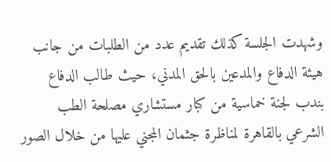وشهدت الجلسة كذلك تقديم عدد من الطلبات من جانب هيئة الدفاع والمدعين بالحق المدني، حيث طالب الدفاع بندب لجنة خماسية من كبار مستشاري مصلحة الطب الشرعي بالقاهرة لمناظرة جثمان المجني عليها من خلال الصور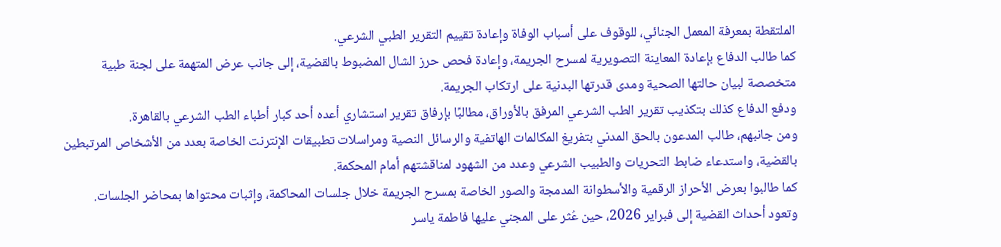الملتقطة بمعرفة المعمل الجنائي، للوقوف على أسباب الوفاة وإعادة تقييم التقرير الطبي الشرعي.
كما طالب الدفاع بإعادة المعاينة التصويرية لمسرح الجريمة، وإعادة فحص حرز الشال المضبوط بالقضية، إلى جانب عرض المتهمة على لجنة طبية متخصصة لبيان حالتها الصحية ومدى قدرتها البدنية على ارتكاب الجريمة.
ودفع الدفاع كذلك بتكذيب تقرير الطب الشرعي المرفق بالأوراق، مطالبًا بإرفاق تقرير استشاري أعده أحد كبار أطباء الطب الشرعي بالقاهرة.
ومن جانبهم، طالب المدعون بالحق المدني بتفريغ المكالمات الهاتفية والرسائل النصية ومراسلات تطبيقات الإنترنت الخاصة بعدد من الأشخاص المرتبطين بالقضية، واستدعاء ضابط التحريات والطبيب الشرعي وعدد من الشهود لمناقشتهم أمام المحكمة.
كما طالبوا بعرض الأحراز الرقمية والأسطوانة المدمجة والصور الخاصة بمسرح الجريمة خلال جلسات المحاكمة، وإثبات محتواها بمحاضر الجلسات.
وتعود أحداث القضية إلى فبراير 2026، حين عُثر على المجني عليها فاطمة ياسر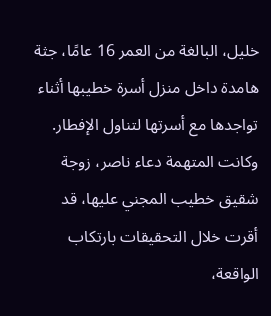خليل، البالغة من العمر 16 عامًا، جثة هامدة داخل منزل أسرة خطيبها أثناء تواجدها مع أسرتها لتناول الإفطار.
وكانت المتهمة دعاء ناصر، زوجة شقيق خطيب المجني عليها، قد أقرت خلال التحقيقات بارتكاب الواقعة،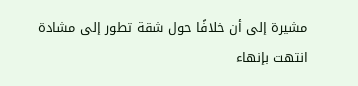مشيرة إلى أن خلافًا حول شقة تطور إلى مشادة انتهت بإنهاء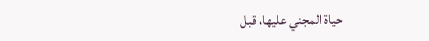حياة المجني عليها، قبل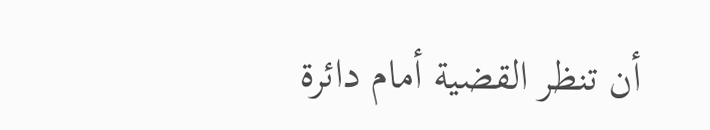أن تنظر القضية أمام دائرة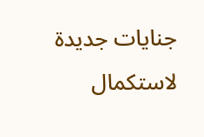جنايات جديدة لاستكمال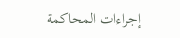إجراءات المحاكمة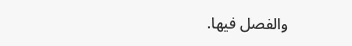والفصل فيها.